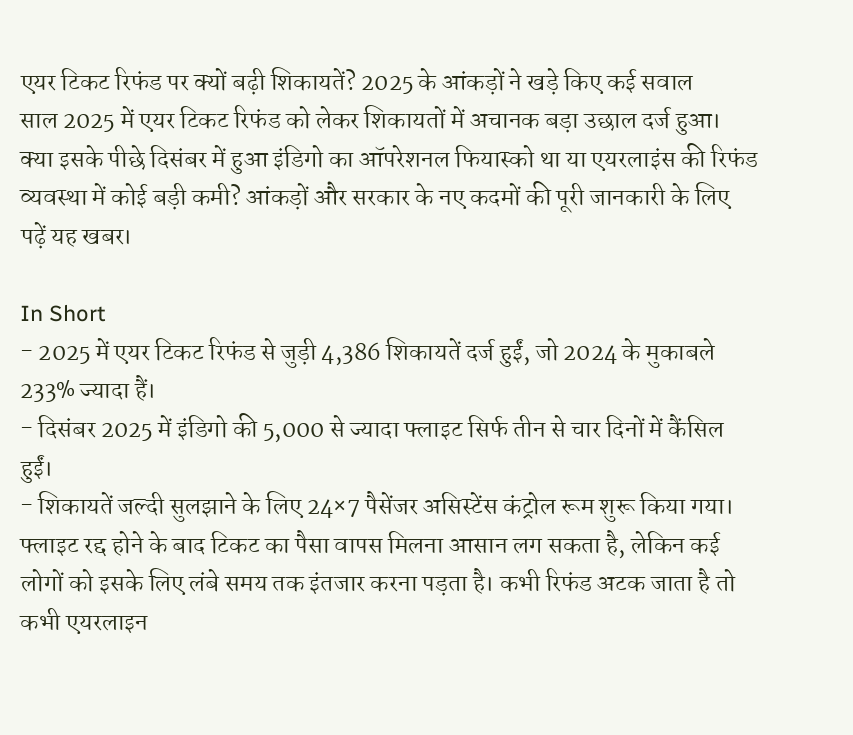एयर टिकट रिफंड पर क्यों बढ़ी शिकायतें? 2025 के आंकड़ों ने खड़े किए कई सवाल
साल 2025 में एयर टिकट रिफंड को लेकर शिकायतों में अचानक बड़ा उछाल दर्ज हुआ। क्या इसके पीछे दिसंबर में हुआ इंडिगो का ऑपरेशनल फियास्को था या एयरलाइंस की रिफंड व्यवस्था में कोई बड़ी कमी? आंकड़ों और सरकार के नए कदमों की पूरी जानकारी के लिए पढ़ें यह खबर।

In Short
- 2025 में एयर टिकट रिफंड से जुड़ी 4,386 शिकायतें दर्ज हुईं, जो 2024 के मुकाबले 233% ज्यादा हैं।
- दिसंबर 2025 में इंडिगो की 5,000 से ज्यादा फ्लाइट सिर्फ तीन से चार दिनों में कैंसिल हुईं।
- शिकायतें जल्दी सुलझाने के लिए 24×7 पैसेंजर असिस्टेंस कंट्रोल रूम शुरू किया गया।
फ्लाइट रद्द होने के बाद टिकट का पैसा वापस मिलना आसान लग सकता है, लेकिन कई लोगों को इसके लिए लंबे समय तक इंतजार करना पड़ता है। कभी रिफंड अटक जाता है तो कभी एयरलाइन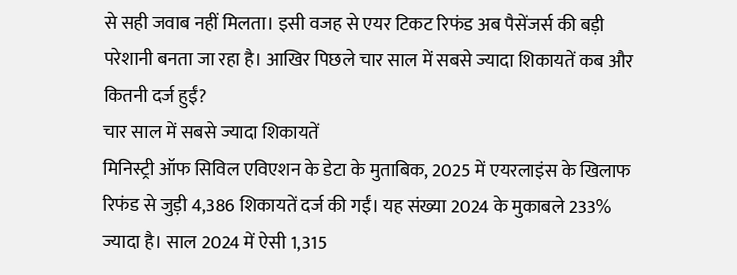से सही जवाब नहीं मिलता। इसी वजह से एयर टिकट रिफंड अब पैसेंजर्स की बड़ी परेशानी बनता जा रहा है। आखिर पिछले चार साल में सबसे ज्यादा शिकायतें कब और कितनी दर्ज हुईं?
चार साल में सबसे ज्यादा शिकायतें
मिनिस्ट्री ऑफ सिविल एविएशन के डेटा के मुताबिक, 2025 में एयरलाइंस के खिलाफ रिफंड से जुड़ी 4,386 शिकायतें दर्ज की गईं। यह संख्या 2024 के मुकाबले 233% ज्यादा है। साल 2024 में ऐसी 1,315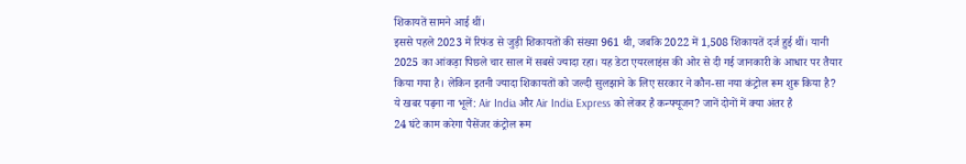शिकायतें सामने आई थीं।
इससे पहले 2023 में रिफंड से जुड़ी शिकायतों की संख्या 961 थी, जबकि 2022 में 1,508 शिकायतें दर्ज हुई थीं। यानी 2025 का आंकड़ा पिछले चार साल में सबसे ज्यादा रहा। यह डेटा एयरलाइंस की ओर से दी गई जानकारी के आधार पर तैयार किया गया है। लेकिन इतनी ज्यादा शिकायतों को जल्दी सुलझाने के लिए सरकार ने कौन-सा नया कंट्रोल रूम शुरू किया है?
ये खबर पढ़ना ना भूलें: Air India और Air India Express को लेकर है कन्फ्यूजन? जानें दोनों में क्या अंतर है
24 घंटे काम करेगा पैसेंजर कंट्रोल रूम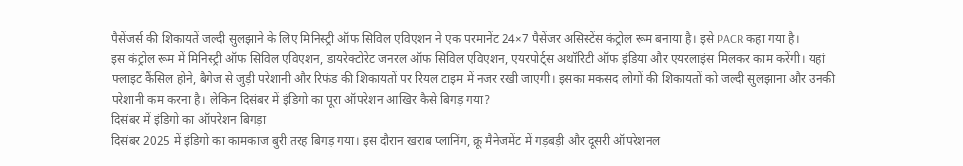पैसेंजर्स की शिकायतें जल्दी सुलझाने के लिए मिनिस्ट्री ऑफ सिविल एविएशन ने एक परमानेंट 24×7 पैसेंजर असिस्टेंस कंट्रोल रूम बनाया है। इसे PACR कहा गया है।
इस कंट्रोल रूम में मिनिस्ट्री ऑफ सिविल एविएशन, डायरेक्टोरेट जनरल ऑफ सिविल एविएशन, एयरपोर्ट्स अथॉरिटी ऑफ इंडिया और एयरलाइंस मिलकर काम करेंगी। यहां फ्लाइट कैंसिल होने, बैगेज से जुड़ी परेशानी और रिफंड की शिकायतों पर रियल टाइम में नजर रखी जाएगी। इसका मकसद लोगों की शिकायतों को जल्दी सुलझाना और उनकी परेशानी कम करना है। लेकिन दिसंबर में इंडिगो का पूरा ऑपरेशन आखिर कैसे बिगड़ गया?
दिसंबर में इंडिगो का ऑपरेशन बिगड़ा
दिसंबर 2025 में इंडिगो का कामकाज बुरी तरह बिगड़ गया। इस दौरान खराब प्लानिंग, क्रू मैनेजमेंट में गड़बड़ी और दूसरी ऑपरेशनल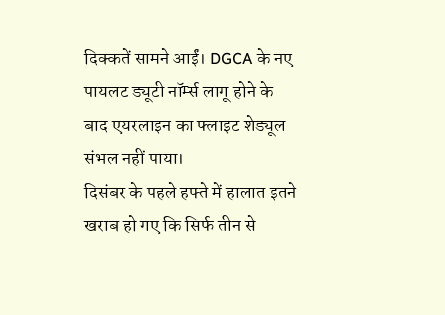दिक्कतें सामने आईं। DGCA के नए पायलट ड्यूटी नॉर्म्स लागू होने के बाद एयरलाइन का फ्लाइट शेड्यूल संभल नहीं पाया।
दिसंबर के पहले हफ्ते में हालात इतने खराब हो गए कि सिर्फ तीन से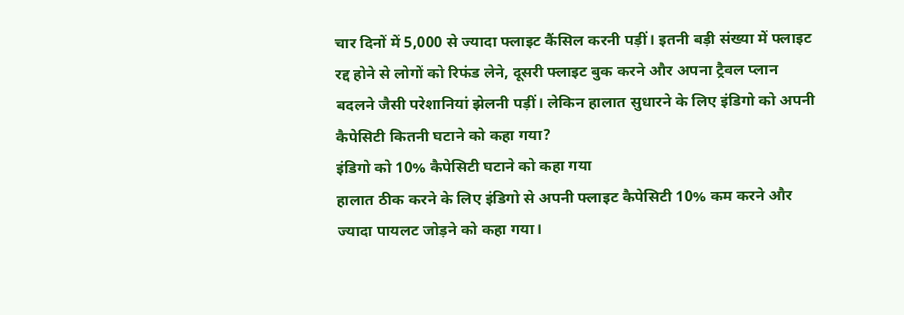चार दिनों में 5,000 से ज्यादा फ्लाइट कैंसिल करनी पड़ीं। इतनी बड़ी संख्या में फ्लाइट रद्द होने से लोगों को रिफंड लेने, दूसरी फ्लाइट बुक करने और अपना ट्रैवल प्लान बदलने जैसी परेशानियां झेलनी पड़ीं। लेकिन हालात सुधारने के लिए इंडिगो को अपनी कैपेसिटी कितनी घटाने को कहा गया?
इंडिगो को 10% कैपेसिटी घटाने को कहा गया
हालात ठीक करने के लिए इंडिगो से अपनी फ्लाइट कैपेसिटी 10% कम करने और ज्यादा पायलट जोड़ने को कहा गया।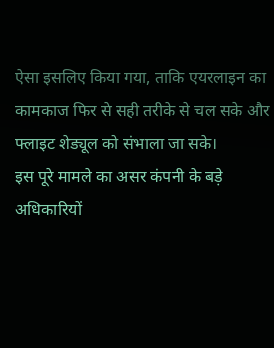ऐसा इसलिए किया गया, ताकि एयरलाइन का कामकाज फिर से सही तरीके से चल सके और फ्लाइट शेड्यूल को संभाला जा सके।
इस पूरे मामले का असर कंपनी के बड़े अधिकारियों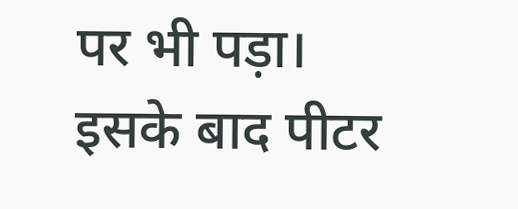पर भी पड़ा। इसके बाद पीटर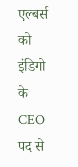एल्बर्स को इंडिगो के CEO पद से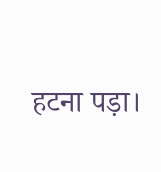हटना पड़ा।